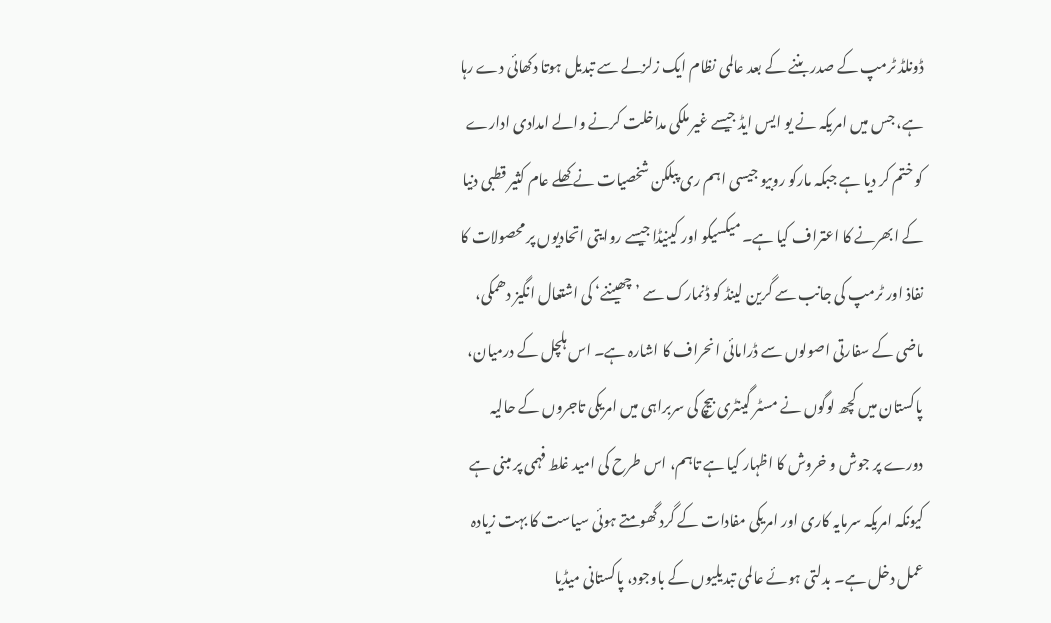ڈونلڈ ٹرمپ کے صدر بننے کے بعد عالمی نظام ایک زلزلے سے تبدیل ہوتا دکھائی دے رہا ہے، جس میں امریکہ نے یو ایس ایڈ جیسے غیر ملکی مداخلت کرنے والے امدادی ادارے کو ختم کر دیا ہے جبکہ مارکو روبیو جیسی اہم ری پبلکن شخصیات نے کھلے عام کثیر قطبی دنیا کے ابھرنے کا اعتراف کیا ہے۔ میکسیکو اور کینیڈا جیسے روایتی اتحادیوں پر محصولات کا نفاذ اور ٹرمپ کی جانب سے گرین لینڈ کو ڈنمارک سے ’چھیننے‘ کی اشتعال انگیز دھمکی، ماضی کے سفارتی اصولوں سے ڈرامائی انحراف کا اشارہ ہے۔ اس ہلچل کے درمیان، پاکستان میں کچھ لوگوں نے مسٹر گینٹری بیچ کی سربراہی میں امریکی تاجروں کے حالیہ دورے پر جوش و خروش کا اظہار کیا ہے تاہم، اس طرح کی امید غلط فہمی پر مبنی ہے کیونکہ امریکہ سرمایہ کاری اور امریکی مفادات کے گرد گھومتے ہوئی سیاست کا بہت زیادہ عمل دخل ہے۔ بدلتی ہوئے عالمی تبدیلیوں کے باوجود، پاکستانی میڈیا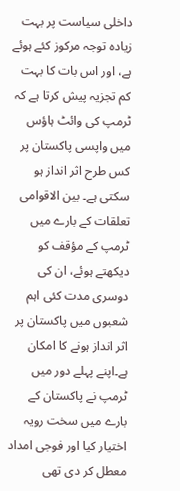داخلی سیاست پر بہت زیادہ توجہ مرکوز کئے ہوئے ہے، اور اس بات کا بہت کم تجزیہ پیش کرتا ہے کہ ٹرمپ کی وائٹ ہاؤس میں واپسی پاکستان پر کس طرح اثر انداز ہو سکتی ہے۔ بین الاقوامی تعلقات کے بارے میں ٹرمپ کے مؤقف کو دیکھتے ہوئے، ان کی دوسری مدت کئی اہم شعبوں میں پاکستان پر اثر انداز ہونے کا امکان ہے۔اپنے پہلے دور میں ٹرمپ نے پاکستان کے بارے میں سخت رویہ اختیار کیا اور فوجی امداد معطل کر دی تھی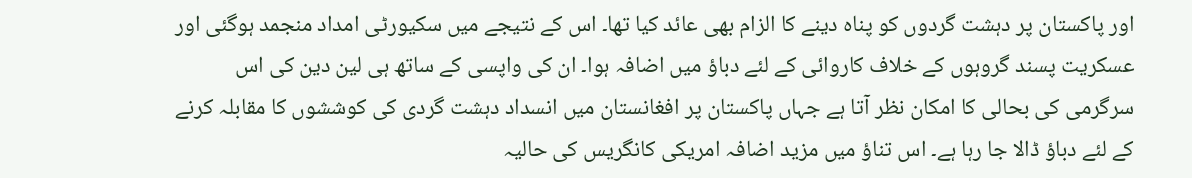اور پاکستان پر دہشت گردوں کو پناہ دینے کا الزام بھی عائد کیا تھا۔ اس کے نتیجے میں سکیورٹی امداد منجمد ہوگئی اور عسکریت پسند گروہوں کے خلاف کاروائی کے لئے دباؤ میں اضافہ ہوا۔ ان کی واپسی کے ساتھ ہی لین دین کی اس سرگرمی کی بحالی کا امکان نظر آتا ہے جہاں پاکستان پر افغانستان میں انسداد دہشت گردی کی کوششوں کا مقابلہ کرنے کے لئے دباؤ ڈالا جا رہا ہے۔ اس تناؤ میں مزید اضافہ امریکی کانگریس کی حالیہ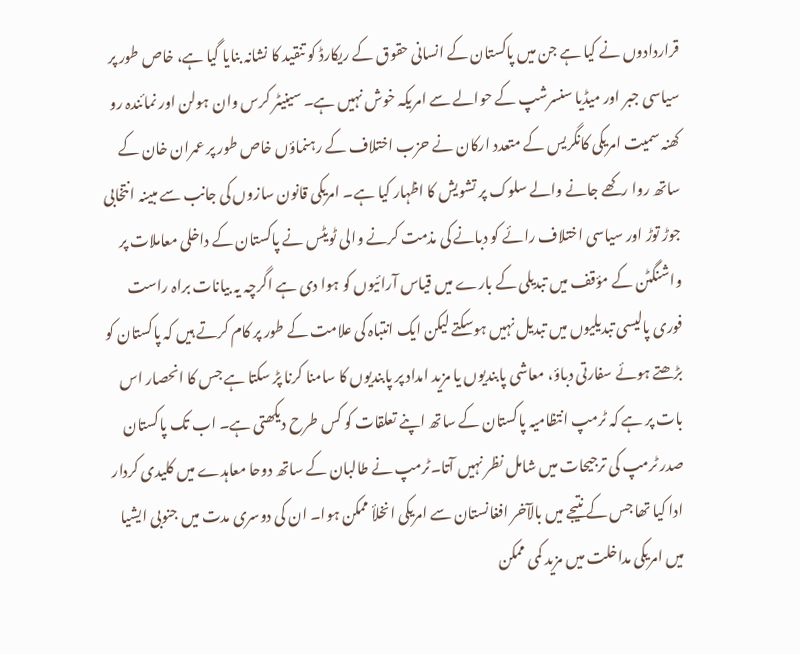قراردادوں نے کیا ہے جن میں پاکستان کے انسانی حقوق کے ریکارڈ کو تنقید کا نشانہ بنایا گیا ہے، خاص طور پر سیاسی جبر اور میڈیا سنسرشپ کے حوالے سے امریکہ خوش نہیں ہے۔ سینیٹر کرس وان ہولن اور نمائندہ رو کھنہ سمیت امریکی کانگریس کے متعدد ارکان نے حزب اختلاف کے رہنماؤں خاص طور پر عمران خان کے ساتھ روا رکھے جانے والے سلوک پر تشویش کا اظہار کیا ہے۔ امریکی قانون سازوں کی جانب سے مبینہ انتخابی جوڑ توڑ اور سیاسی اختلاف رائے کو دبانے کی مذمت کرنے والی ٹویٹس نے پاکستان کے داخلی معاملات پر واشنگٹن کے مؤقف میں تبدیلی کے بارے میں قیاس آرائیوں کو ہوا دی ہے اگرچہ یہ بیانات براہ راست فوری پالیسی تبدیلیوں میں تبدیل نہیں ہوسکتے لیکن ایک انتباہ کی علامت کے طور پر کام کرتے ہیں کہ پاکستان کو بڑھتے ہوئے سفارتی دباؤ، معاشی پابندیوں یا مزید امداد پر پابندیوں کا سامنا کرنا پڑ سکتا ہے جس کا انحصار اس بات پر ہے کہ ٹرمپ انتظامیہ پاکستان کے ساتھ اپنے تعلقات کو کس طرح دیکھتی ہے۔ اب تک پاکستان صدر ٹرمپ کی ترجیحات میں شامل نظر نہیں آتا۔ٹرمپ نے طالبان کے ساتھ دوحا معاہدے میں کلیدی کردار ادا کیا تھا جس کے نتیجے میں بالآخر افغانستان سے امریکی انخلأ ممکن ہوا۔ ان کی دوسری مدت میں جنوبی ایشیا میں امریکی مداخلت میں مزید کمی ممکن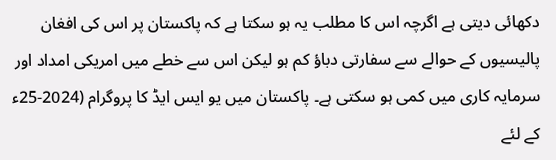دکھائی دیتی ہے اگرچہ اس کا مطلب یہ ہو سکتا ہے کہ پاکستان پر اس کی افغان پالیسیوں کے حوالے سے سفارتی دباؤ کم ہو لیکن اس سے خطے میں امریکی امداد اور سرمایہ کاری میں کمی ہو سکتی ہے۔ پاکستان میں یو ایس ایڈ کا پروگرام (2024-25ء کے لئے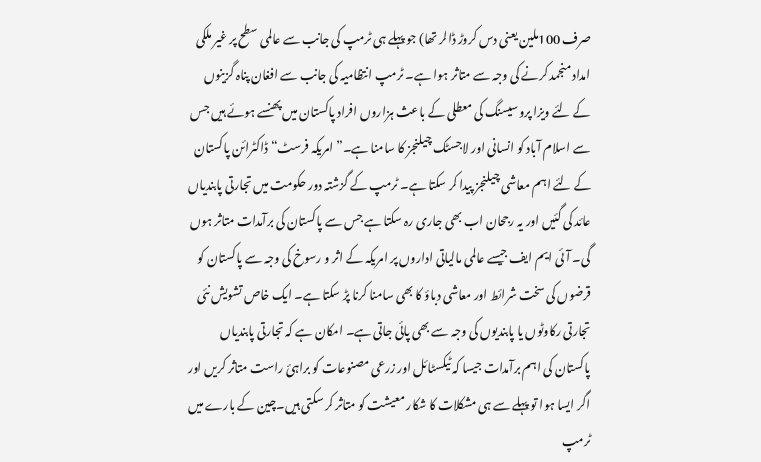صرف 100ملین یعنی دس کروڑ ڈالر تھا) جو پہلے ہی ٹرمپ کی جانب سے عالمی سطح پر غیر ملکی امداد منجمد کرنے کی وجہ سے متاثر ہوا ہے۔ ٹرمپ انتظامیہ کی جانب سے افغان پناہ گزینوں کے لئے ویزا پروسیسنگ کی معطلی کے باعث ہزاروں افراد پاکستان میں پھنسے ہوئے ہیں جس سے اسلام آباد کو انسانی اور لاجسٹک چیلنجز کا سامنا ہے۔”امریکہ فرسٹ“ ڈاکٹرائن پاکستان کے لئے اہم معاشی چیلنجز پیدا کر سکتا ہے۔ ٹرمپ کے گزشتہ دور حکومت میں تجارتی پابندیاں عائد کی گئیں اور یہ رجحان اب بھی جاری رہ سکتا ہے جس سے پاکستان کی برآمدات متاثر ہوں گی۔ آئی ایم ایف جیسے عالمی مالیاتی اداروں پر امریکہ کے اثر و رسوخ کی وجہ سے پاکستان کو قرضوں کی سخت شرائط اور معاشی دباؤ کا بھی سامنا کرنا پڑ سکتا ہے۔ ایک خاص تشویش نئی تجارتی رکاوٹوں یا پابندیوں کی وجہ سے بھی پائی جاتی ہے۔ امکان ہے کہ تجارتی پابندیاں پاکستان کی اہم برآمدات جیسا کہ ٹیکسٹائل اور زرعی مصنوعات کو براہئ راست متاثر کریں اور اگر ایسا ہوا تو پہلے سے ہی مشکلات کا شکار معیشت کو متاثر کر سکتی ہیں۔چین کے بارے میں ٹرمپ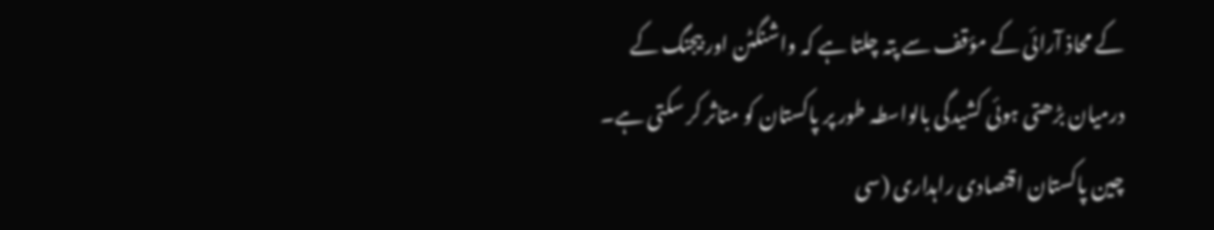کے محاذ آرائی کے مؤقف سے پتہ چلتا ہے کہ واشنگٹن اور بیجنگ کے درمیان بڑھتی ہوئی کشیدگی بالواسطہ طور پر پاکستان کو متاثر کر سکتی ہے۔ چین پاکستان اقتصادی راہداری (سی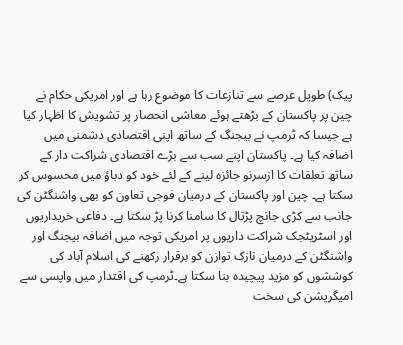پیک) طویل عرصے سے تنازعات کا موضوع رہا ہے اور امریکی حکام نے چین پر پاکستان کے بڑھتے ہوئے معاشی انحصار پر تشویش کا اظہار کیا ہے جیسا کہ ٹرمپ نے بیجنگ کے ساتھ اپنی اقتصادی دشمنی میں اضافہ کیا ہے۔ پاکستان اپنے سب سے بڑے اقتصادی شراکت دار کے ساتھ تعلقات کا ازسرنو جائزہ لینے کے لئے خود کو دباؤ میں محسوس کر سکتا ہے۔ چین اور پاکستان کے درمیان فوجی تعاون کو بھی واشنگٹن کی جانب سے کڑی جانچ پڑتال کا سامنا کرنا پڑ سکتا ہے۔ دفاعی خریداریوں اور اسٹریٹجک شراکت داریوں پر امریکی توجہ میں اضافہ بیجنگ اور واشنگٹن کے درمیان نازک توازن کو برقرار رکھنے کی اسلام آباد کی کوششوں کو مزید پیچیدہ بنا سکتا ہے۔ٹرمپ کی اقتدار میں واپسی سے امیگریشن کی سخت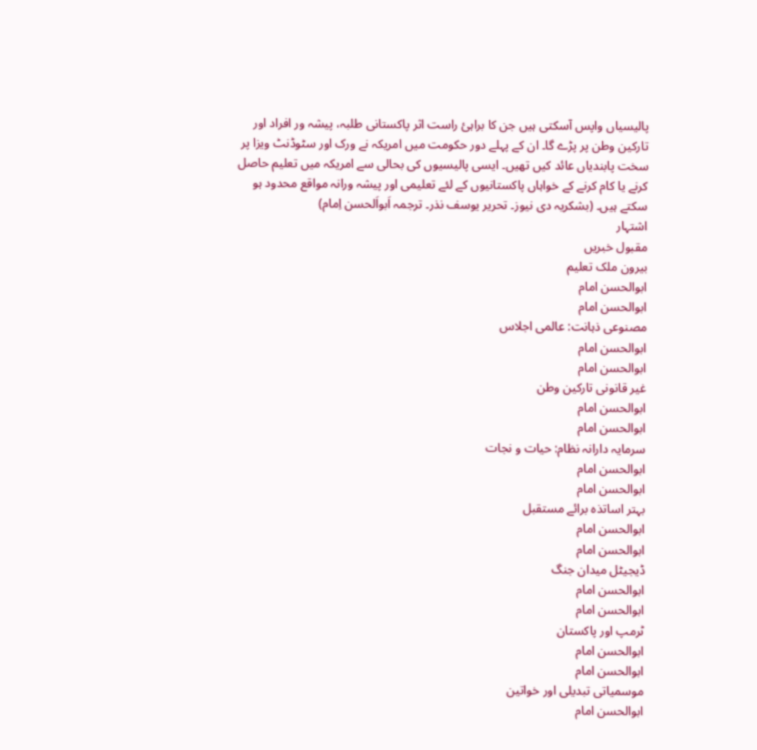پالیسیاں واپس آسکتی ہیں جن کا براہئ راست اثر پاکستانی طلبہ، پیشہ ور افراد اور تارکین وطن پر پڑے گا۔ ان کے پہلے دور حکومت میں امریکہ نے ورک اور سٹوڈنٹ ویزا پر سخت پابندیاں عائد کیں تھیں۔ ایسی پالیسیوں کی بحالی سے امریکہ میں تعلیم حاصل کرنے یا کام کرنے کے خواہاں پاکستانیوں کے لئے تعلیمی اور پیشہ ورانہ مواقع محدود ہو سکتے ہیں۔ (بشکریہ دی نیوز۔ تحریر یوسف نذر۔ ترجمہ اَبواَلحسن اِمام)
اشتہار
مقبول خبریں
بیرون ملک تعلیم
ابوالحسن امام
ابوالحسن امام
مصنوعی ذہانت: عالمی اجلاس
ابوالحسن امام
ابوالحسن امام
غیر قانونی تارکین وطن
ابوالحسن امام
ابوالحسن امام
سرمایہ دارانہ نظام: حیات و نجات
ابوالحسن امام
ابوالحسن امام
بہتر اساتذہ برائے مستقبل
ابوالحسن امام
ابوالحسن امام
ڈیجیٹل میدان جنگ
ابوالحسن امام
ابوالحسن امام
ٹرمپ اور پاکستان
ابوالحسن امام
ابوالحسن امام
موسمیاتی تبدیلی اور خواتین
ابوالحسن امام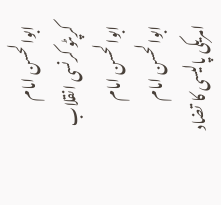ابوالحسن امام
کرپٹو کرنسی انقلاب
ابوالحسن امام
ابوالحسن امام
امریکی پالیسی کا تضاد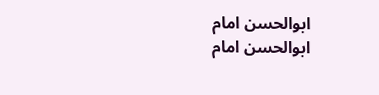ابوالحسن امام
ابوالحسن امام